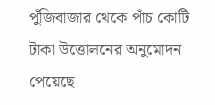পুঁজিবাজার থেকে পাঁচ কোটি টাকা উত্তোলনের অনুমোদন পেয়েছে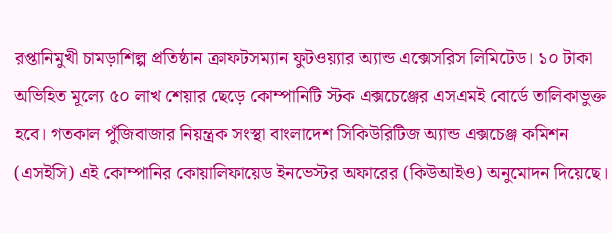রপ্তানিমুখী চামড়াশিল্প প্রতিষ্ঠান ক্রাফটসম্যান ফুটওয়্যার অ্যান্ড এক্সেসরিস লিমিটেড। ১০ টাকা অভিহিত মূল্যে ৫০ লাখ শেয়ার ছেড়ে কোম্পানিটি স্টক এক্সচেঞ্জের এসএমই বোর্ডে তালিকাভুক্ত হবে। গতকাল পুঁজিবাজার নিয়ন্ত্রক সংস্থা বাংলাদেশ সিকিউরিটিজ অ্যান্ড এক্সচেঞ্জ কমিশন (এসইসি) এই কোম্পানির কোয়ালিফায়েড ইনভেস্টর অফারের (কিউআইও) অনুমোদন দিয়েছে।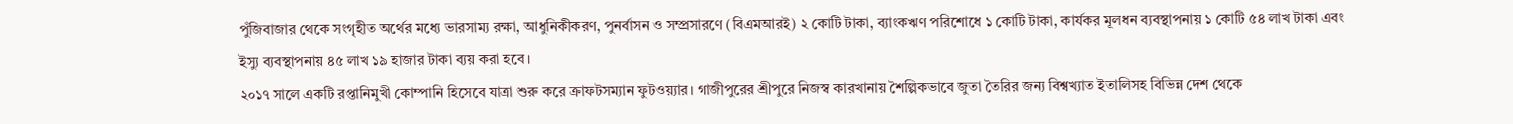পুঁজিবাজার থেকে সংগৃহীত অর্থের মধ্যে ভারসাম্য রক্ষা, আধুনিকীকরণ, পুনর্বাসন ও সম্প্রসারণে (বিএমআরই) ২ কোটি টাকা, ব্যাংকঋণ পরিশোধে ১ কোটি টাকা, কার্যকর মূলধন ব্যবস্থাপনায় ১ কোটি ৫৪ লাখ টাকা এবং ইস্যু ব্যবস্থাপনায় ৪৫ লাখ ১৯ হাজার টাকা ব্যয় করা হবে।
২০১৭ সালে একটি রপ্তানিমুখী কোম্পানি হিসেবে যাত্রা শুরু করে ক্রাফটসম্যান ফুটওয়্যার। গাজীপুরের শ্রীপুরে নিজস্ব কারখানায় শৈল্পিকভাবে জুতা তৈরির জন্য বিশ্বখ্যাত ইতালিসহ বিভিন্ন দেশ থেকে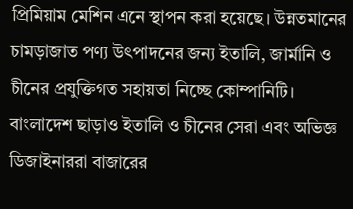প্রিমিয়াম মেশিন এনে স্থাপন করা হয়েছে। উন্নতমানের চামড়াজাত পণ্য উৎপাদনের জন্য ইতালি, জার্মানি ও চীনের প্রযুক্তিগত সহায়তা নিচ্ছে কোম্পানিটি। বাংলাদেশ ছাড়াও ইতালি ও চীনের সেরা এবং অভিজ্ঞ ডিজাইনাররা বাজারের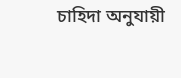চাহিদা অনুযায়ী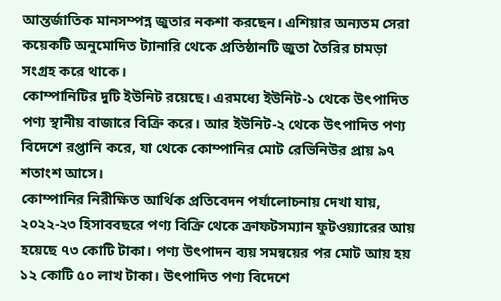আন্তর্জাতিক মানসম্পন্ন জুতার নকশা করছেন। এশিয়ার অন্যতম সেরা কয়েকটি অনুমোদিত ট্যানারি থেকে প্রতিষ্ঠানটি জুতা তৈরির চামড়া সংগ্রহ করে থাকে।
কোম্পানিটির দুটি ইউনিট রয়েছে। এরমধ্যে ইউনিট-১ থেকে উৎপাদিত পণ্য স্থানীয় বাজারে বিক্রি করে। আর ইউনিট-২ থেকে উৎপাদিত পণ্য বিদেশে রপ্তানি করে, যা থেকে কোম্পানির মোট রেভিনিউর প্রায় ৯৭ শতাংশ আসে।
কোম্পানির নিরীক্ষিত আর্থিক প্রতিবেদন পর্যালোচনায় দেখা যায়, ২০২২-২৩ হিসাববছরে পণ্য বিক্রি থেকে ক্রাফটসম্যান ফুটওয়্যারের আয় হয়েছে ৭৩ কোটি টাকা। পণ্য উৎপাদন ব্যয় সমন্বয়ের পর মোট আয় হয় ১২ কোটি ৫০ লাখ টাকা। উৎপাদিত পণ্য বিদেশে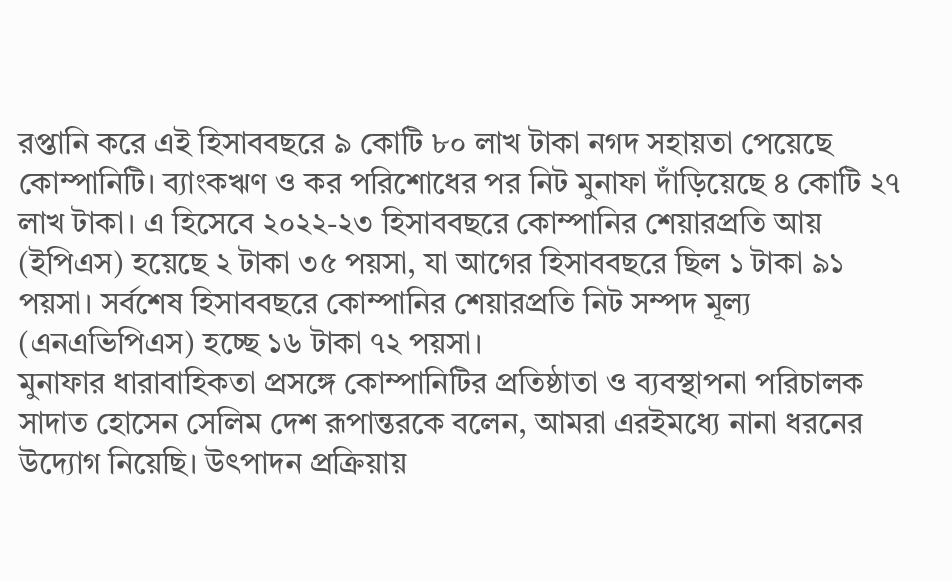রপ্তানি করে এই হিসাববছরে ৯ কোটি ৮০ লাখ টাকা নগদ সহায়তা পেয়েছে কোম্পানিটি। ব্যাংকঋণ ও কর পরিশোধের পর নিট মুনাফা দাঁড়িয়েছে ৪ কোটি ২৭ লাখ টাকা। এ হিসেবে ২০২২-২৩ হিসাববছরে কোম্পানির শেয়ারপ্রতি আয় (ইপিএস) হয়েছে ২ টাকা ৩৫ পয়সা, যা আগের হিসাববছরে ছিল ১ টাকা ৯১ পয়সা। সর্বশেষ হিসাববছরে কোম্পানির শেয়ারপ্রতি নিট সম্পদ মূল্য (এনএভিপিএস) হচ্ছে ১৬ টাকা ৭২ পয়সা।
মুনাফার ধারাবাহিকতা প্রসঙ্গে কোম্পানিটির প্রতিষ্ঠাতা ও ব্যবস্থাপনা পরিচালক সাদাত হোসেন সেলিম দেশ রূপান্তরকে বলেন, আমরা এরইমধ্যে নানা ধরনের উদ্যোগ নিয়েছি। উৎপাদন প্রক্রিয়ায়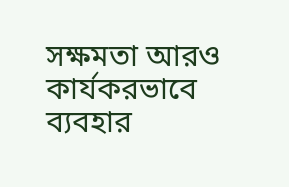সক্ষমতা আরও কার্যকরভাবে ব্যবহার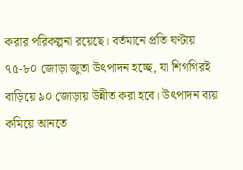করার পরিকল্পনা রয়েছে। বর্তমানে প্রতি ঘণ্টায় ৭৫-৮০ জোড়া জুতা উৎপাদন হচ্ছে, যা শিগগিরই বাড়িয়ে ৯০ জোড়ায় উন্নীত করা হবে। উৎপাদন ব্যয় কমিয়ে আনতে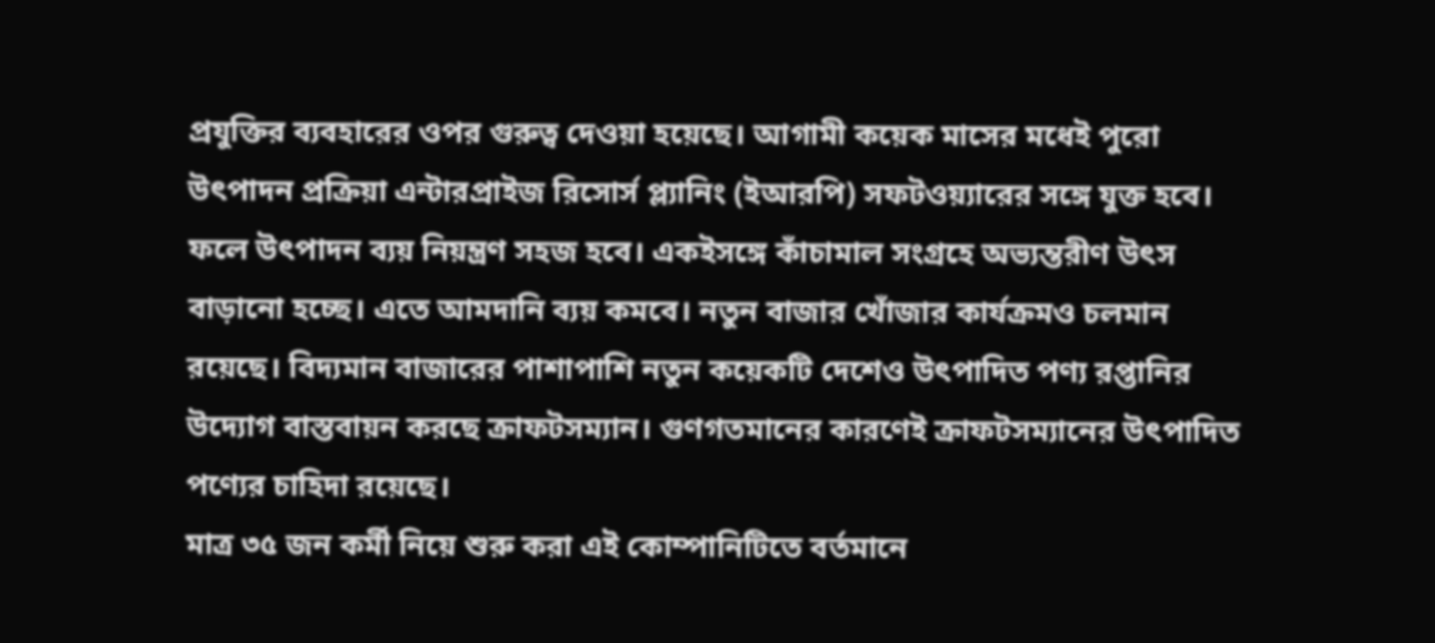প্রযুক্তির ব্যবহারের ওপর গুরুত্ব দেওয়া হয়েছে। আগামী কয়েক মাসের মধেই পুরো উৎপাদন প্রক্রিয়া এন্টারপ্রাইজ রিসোর্স প্ল্যানিং (ইআরপি) সফটওয়্যারের সঙ্গে যুক্ত হবে। ফলে উৎপাদন ব্যয় নিয়ন্ত্রণ সহজ হবে। একইসঙ্গে কাঁচামাল সংগ্রহে অভ্যন্তরীণ উৎস বাড়ানো হচ্ছে। এতে আমদানি ব্যয় কমবে। নতুন বাজার খোঁজার কার্যক্রমও চলমান রয়েছে। বিদ্যমান বাজারের পাশাপাশি নতুন কয়েকটি দেশেও উৎপাদিত পণ্য রপ্তানির উদ্যোগ বাস্তবায়ন করছে ক্রাফটসম্যান। গুণগতমানের কারণেই ক্রাফটসম্যানের উৎপাদিত পণ্যের চাহিদা রয়েছে।
মাত্র ৩৫ জন কর্মী নিয়ে শুরু করা এই কোম্পানিটিতে বর্তমানে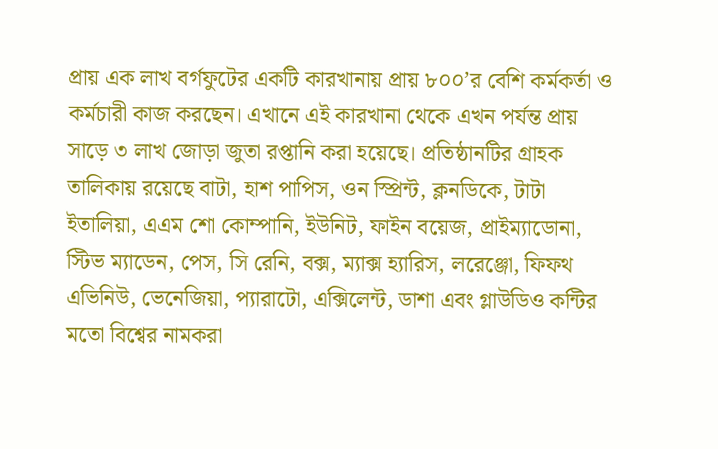প্রায় এক লাখ বর্গফুটের একটি কারখানায় প্রায় ৮০০’র বেশি কর্মকর্তা ও কর্মচারী কাজ করছেন। এখানে এই কারখানা থেকে এখন পর্যন্ত প্রায় সাড়ে ৩ লাখ জোড়া জুতা রপ্তানি করা হয়েছে। প্রতিষ্ঠানটির গ্রাহক তালিকায় রয়েছে বাটা, হাশ পাপিস, ওন স্প্রিন্ট, ক্লনডিকে, টাটা ইতালিয়া, এএম শো কোম্পানি, ইউনিট, ফাইন বয়েজ, প্রাইম্যাডোনা, স্টিভ ম্যাডেন, পেস, সি রেনি, বক্স, ম্যাক্স হ্যারিস, লরেঞ্জো, ফিফথ এভিনিউ, ভেনেজিয়া, প্যারাটো, এক্সিলেন্ট, ডাশা এবং গ্লাউডিও কন্টির মতো বিশ্বের নামকরা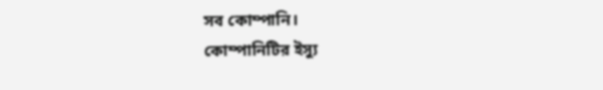সব কোম্পানি।
কোম্পানিটির ইস্যু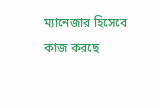ম্যানেজার হিসেবে কাজ করছে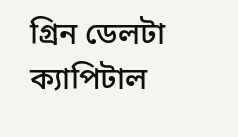গ্রিন ডেলটা ক্যাপিটাল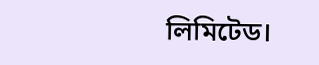লিমিটেড।